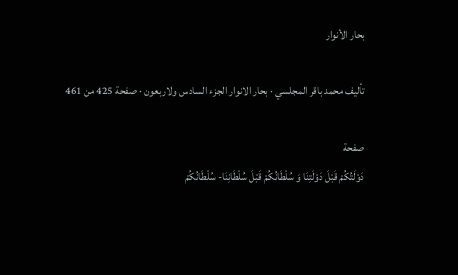بحار الأنوار

تأليف محمد باقر المجلسي · بحار الانوار الجزء السادس ولاربعون · صفحة 425 من 461

صفحة
دَوْلَتُكُمْ قَبْلَ دَوْلَتِنَا وَ سُلْطَانُكُمْ قَبْلَ سُلْطَانِنَا- سُلْطَانُكُمْ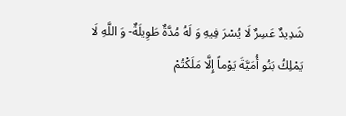شَدِيدٌ عَسِرٌ لَا يُسْرَ فِيهِ وَ لَهُ مُدَّةٌ طَوِيلَةٌ- وَ اللَّهِ لَا يَمْلِكُ بَنُو أُمَيَّةَ يَوْماً إِلَّا مَلَكْتُمْ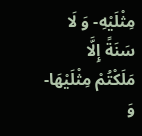مِثْلَيْهِ- وَ لَا سَنَةً إِلَّا مَلَكْتُمْ مِثْلَيْهَا- وَ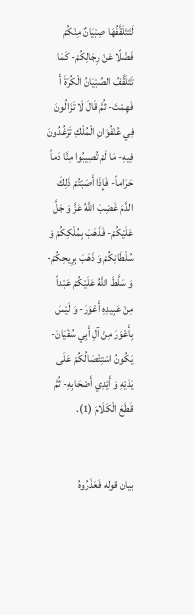لَتَتَلَقَّفُهَا صِبْيَانٌ مِنْكُمْ فَضْلًا عَنْ رِجَالِكُمْ- كَمَا تَتَلَقَّفُ الصِّبْيَانُ الْكُرَةَ أَ فَهِمْتَ- ثُمَّ قَالَ لَا تَزَالُونَ فِي عُنْفُوَانِ الْمُلْكِ تَرْغُدُونَ فِيهِ- مَا لَمْ تُصِيبُوا مِنَّا دَماً حَرَاماً- فَإِذَا أَصَبْتُمْ ذَلِكَ الدَّمَ غَضِبَ اللَّهُ عَزَّ وَ جَلَّ عَلَيْكُمْ- فَذَهَبَ بِمُلْكِكُمْ وَ سُلْطَانِكُمْ وَ ذَهَبَ بِرِيحِكُمْ- وَ سَلَّطَ اللَّهُ عَلَيْكُمْ عَبْداً مِنْ عَبِيدِهِ أَعْوَرَ- وَ لَيْسَ بِأَعْوَرَ مِنْ آلِ أَبِي سُفْيَانَ- يَكُونُ اسْتِئْصَالُكُمْ عَلَى يَدَيْهِ وَ أَيْدِي أَصْحَابِهِ- ثُمَّ قَطَعَ الْكَلَامَ (1).


بيان قوله فَعَذَرُوهُ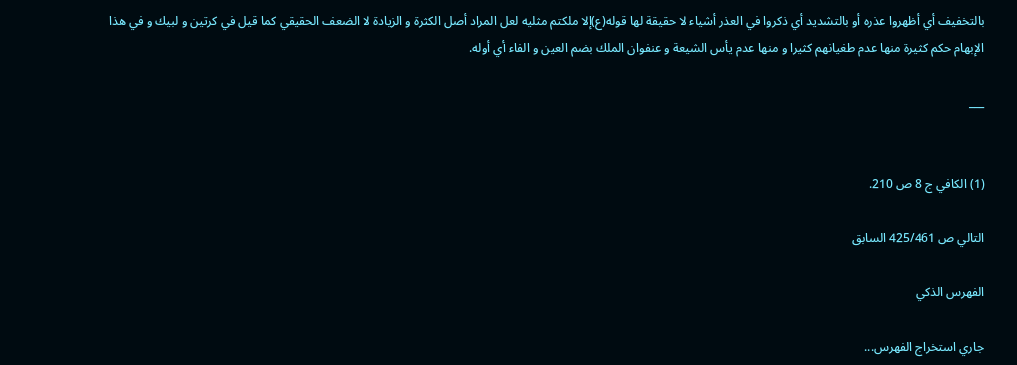بالتخفيف أي أظهروا عذره أو بالتشديد أي ذكروا في العذر أشياء لا حقيقة لها قوله(ع)إلا ملكتم مثليه لعل المراد أصل الكثرة و الزيادة لا الضعف الحقيقي كما قيل في كرتين و لبيك و في هذا الإبهام حكم كثيرة منها عدم طغيانهم كثيرا و منها عدم يأس الشيعة و عنفوان الملك بضم العين و الفاء أي أوله.

___


(1) الكافي ج 8 ص 210.

التالي ص 425/461 السابق

الفهرس الذكي

جاري استخراج الفهرس...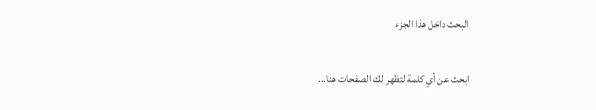البحث داخل هذا الجزء

ابحث عن أي كلمة لتظهر لك الصفحات هنا...